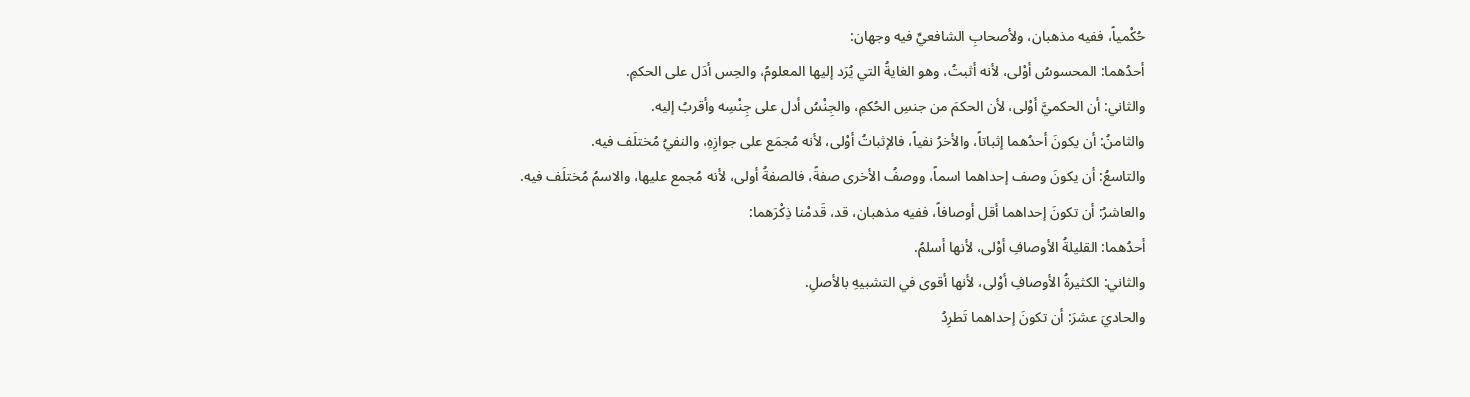حُكْمياً، ففيه مذهبان، ولأصحابِ الشافعيِّ فيه وجهان:
أحدُهما: المحسوسُ أوْلى، لأنه أثبتُ، وهو الغايةُ التي يُرَد إليها المعلومُ، والحِس أدَل على الحكمِ.
والثاني: أن الحكميَّ أوْلى، لأن الحكمَ من جنسِ الحُكمِ، والجِنْسُ أدل على جِنْسِه وأقربُ إليه.
والثامنُ: أن يكونَ أحدُهما إثباتاً، والأخرُ نفياً، فالإثباتُ أوْلى، لأنه مُجمَع على جوازِهِ، والنفيُ مُختلَف فيه.
والتاسعُ: أن يكونَ وصف إحداهما اسماً، ووصفُ الأخرى صفةً، فالصفةُ أولى، لأنه مُجمع عليها، والاسمُ مُختلَف فيه.
والعاشرُ: أن تكونَ إحداهما أقل أوصافاً، ففيه مذهبان، قد، قَدمْنا ذِكْرَهما:
أحدُهما: القليلةُ الأوصافِ أوْلى، لأنها أسلمُ.
والثاني: الكثيرةُ الأوصافِ أوْلى، لأنها أقوى في التشبيهِ بالأصلِ.
والحاديَ عشرَ: أن تكونَ إحداهما تَطرِدُ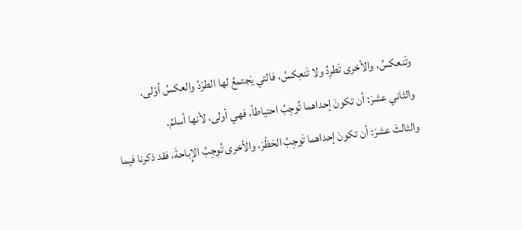وتَنعكسُ، والأخرى تَطرِدُ ولا تَنعِكسُ، فالتي يَجتمعُ لها الطرْدُ والعكسُ أوْلى.
والثاني عشرَ: أن تكونَ إحداهما تُوجِبُ احتياطاً، فهي أولى، لأنها أسلمُ.
والثالثَ عشرَ: أن تكونَ إحداهما تَوجِبُ الحَظْرَ، والأخرى تُوجِبُ الإِباحةَ، فقد ذكرنا فيما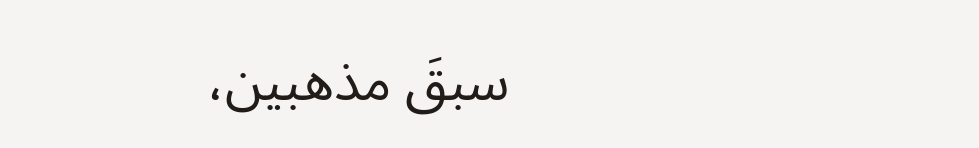سبقَ مذهبين،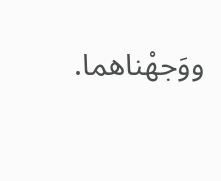ووَجهْناهما.